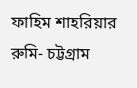ফাহিম শাহরিয়ার রুমি- চট্টগ্রাম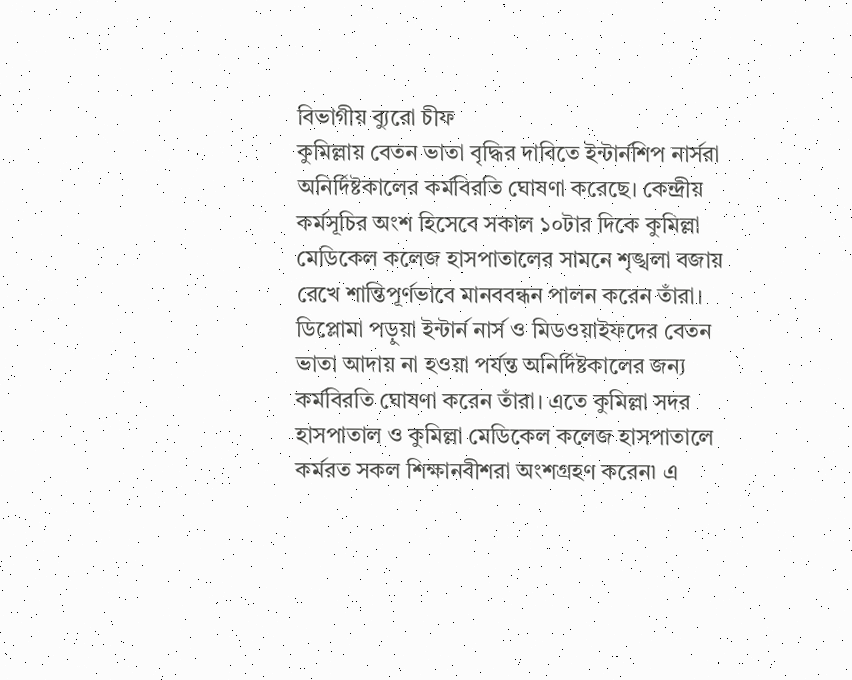বিভাগীয় ব্যুরো চীফ
কুমিল্লায় বেতন ভাতা বৃদ্ধির দাবিতে ইন্টার্নশিপ নার্সরা অনির্দিষ্টকালের কর্মবিরতি ঘোষণা করেছে। কেন্দ্রীয় কর্মসূচির অংশ হিসেবে সকাল ১০টার দিকে কুমিল্লা মেডিকেল কলেজ হাসপাতালের সামনে শৃঙ্খলা বজায় রেখে শান্তিপূর্ণভাবে মানববন্ধন পালন করেন তাঁরা।
ডিপ্লোমা পড়ুয়া ইন্টার্ন নার্স ও মিডওয়াইফদের বেতন ভাতা আদায় না হওয়া পর্যন্ত অনির্দিষ্টকালের জন্য কর্মবিরতি ঘোষণা করেন তাঁরা। এতে কুমিল্লা সদর হাসপাতাল ও কুমিল্লা মেডিকেল কলেজ হাসপাতালে কর্মরত সকল শিক্ষানবীশরা অংশগ্রহণ করেন৷ এ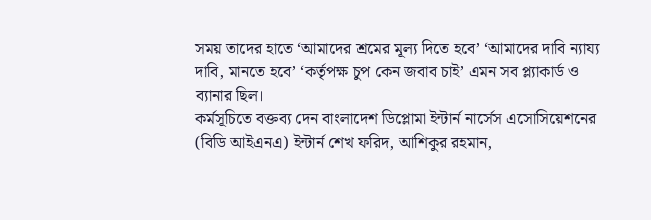সময় তাদের হাতে ‘আমাদের শ্রমের মূল্য দিতে হবে’ ‘আমাদের দাবি ন্যায্য দাবি, মানতে হবে’ ‘কর্তৃপক্ষ চুপ কেন জবাব চাই’ এমন সব প্ল্যাকার্ড ও ব্যানার ছিল।
কর্মসূচিতে বক্তব্য দেন বাংলাদেশ ডিপ্লোমা ইন্টার্ন নার্সেস এসোসিয়েশনের (বিডি আইএনএ) ইন্টার্ন শেখ ফরিদ, আশিকুর রহমান,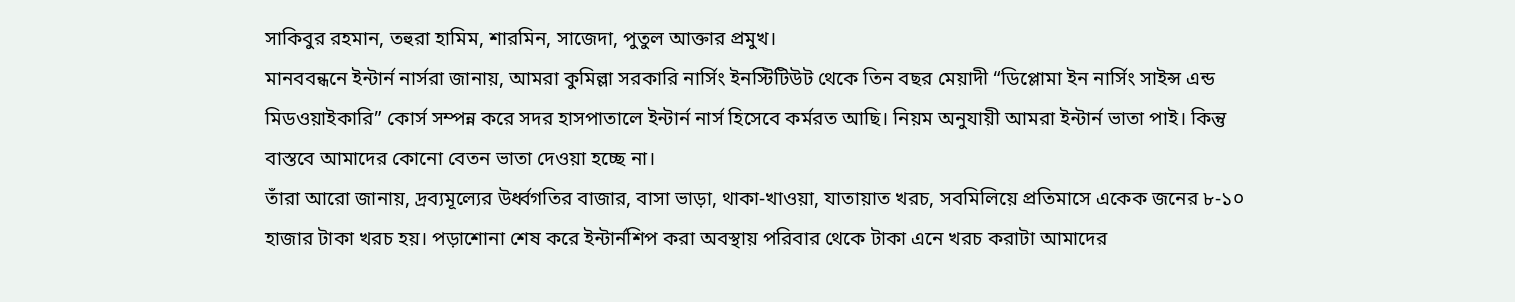সাকিবুর রহমান, তহুরা হামিম, শারমিন, সাজেদা, পুতুল আক্তার প্রমুখ।
মানববন্ধনে ইন্টার্ন নার্সরা জানায়, আমরা কুমিল্লা সরকারি নার্সিং ইনস্টিটিউট থেকে তিন বছর মেয়াদী “ডিপ্লোমা ইন নার্সিং সাইন্স এন্ড মিডওয়াইকারি” কোর্স সম্পন্ন করে সদর হাসপাতালে ইন্টার্ন নার্স হিসেবে কর্মরত আছি। নিয়ম অনুযায়ী আমরা ইন্টার্ন ভাতা পাই। কিন্তু বাস্তবে আমাদের কোনো বেতন ভাতা দেওয়া হচ্ছে না।
তাঁরা আরো জানায়, দ্রব্যমূল্যের উর্ধ্বগতির বাজার, বাসা ভাড়া, থাকা-খাওয়া, যাতায়াত খরচ, সবমিলিয়ে প্রতিমাসে একেক জনের ৮-১০ হাজার টাকা খরচ হয়। পড়াশোনা শেষ করে ইন্টার্নশিপ করা অবস্থায় পরিবার থেকে টাকা এনে খরচ করাটা আমাদের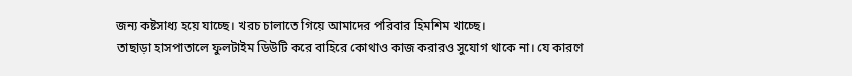জন্য কষ্টসাধ্য হয়ে যাচ্ছে। খরচ চালাতে গিয়ে আমাদের পরিবার হিমশিম খাচ্ছে।
তাছাড়া হাসপাতালে ফুলটাইম ডিউটি করে বাহিরে কোথাও কাজ করারও সুযোগ থাকে না। যে কারণে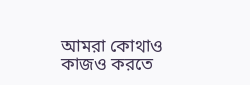আমরা কোথাও কাজও করতে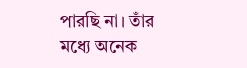পারছি না। তাঁর মধ্যে অনেক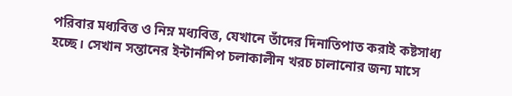পরিবার মধ্যবিত্ত ও নিম্ন মধ্যবিত্ত, যেখানে তাঁদের দিনাতিপাত করাই কষ্টসাধ্য হচ্ছে। সেখান সন্তানের ইন্টার্নশিপ চলাকালীন খরচ চালানোর জন্য মাসে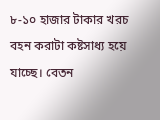৮-১০ হাজার টাকার খরচ বহন করাটা কষ্টসাধ্য হয়ে যাচ্ছে। বেতন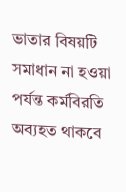ভাতার বিষয়টি সমাধান না হওয়া পর্যন্ত কর্মবিরতি অব্যহত থাকবে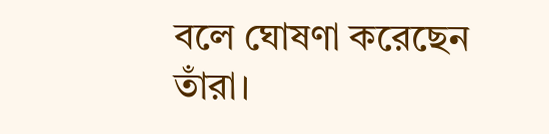বলে ঘোষণা করেছেন তাঁরা।